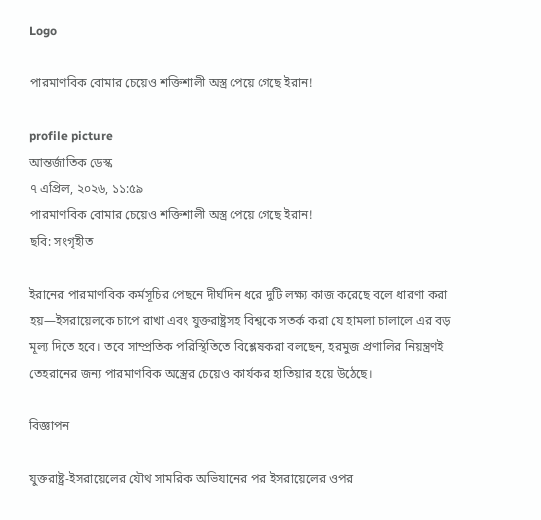Logo

পারমাণবিক বোমার চেয়েও শক্তিশালী অস্ত্র পেয়ে গেছে ইরান!

profile picture
আন্তর্জাতিক ডেস্ক
৭ এপ্রিল, ২০২৬, ১১:৫৯
পারমাণবিক বোমার চেয়েও শক্তিশালী অস্ত্র পেয়ে গেছে ইরান!
ছবি: সংগৃহীত

ইরানের পারমাণবিক কর্মসূচির পেছনে দীর্ঘদিন ধরে দুটি লক্ষ্য কাজ করেছে বলে ধারণা করা হয়—ইসরায়েলকে চাপে রাখা এবং যুক্তরাষ্ট্রসহ বিশ্বকে সতর্ক করা যে হামলা চালালে এর বড় মূল্য দিতে হবে। তবে সাম্প্রতিক পরিস্থিতিতে বিশ্লেষকরা বলছেন, হরমুজ প্রণালির নিয়ন্ত্রণই তেহরানের জন্য পারমাণবিক অস্ত্রের চেয়েও কার্যকর হাতিয়ার হয়ে উঠেছে।

বিজ্ঞাপন

যুক্তরাষ্ট্র-ইসরায়েলের যৌথ সামরিক অভিযানের পর ইসরায়েলের ওপর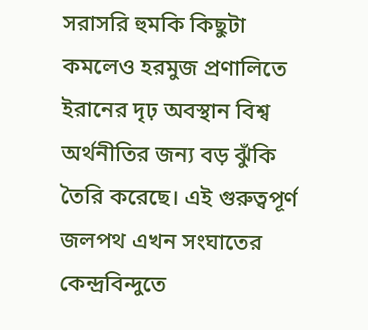সরাসরি হুমকি কিছুটা কমলেও হরমুজ প্রণালিতে ইরানের দৃঢ় অবস্থান বিশ্ব অর্থনীতির জন্য বড় ঝুঁকি তৈরি করেছে। এই গুরুত্বপূর্ণ জলপথ এখন সংঘাতের কেন্দ্রবিন্দুতে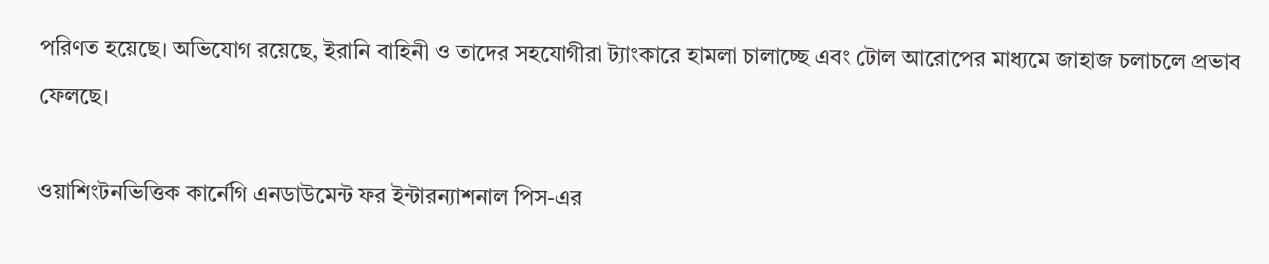পরিণত হয়েছে। অভিযোগ রয়েছে, ইরানি বাহিনী ও তাদের সহযোগীরা ট্যাংকারে হামলা চালাচ্ছে এবং টোল আরোপের মাধ্যমে জাহাজ চলাচলে প্রভাব ফেলছে।

ওয়াশিংটনভিত্তিক কার্নেগি এনডাউমেন্ট ফর ইন্টারন্যাশনাল পিস-এর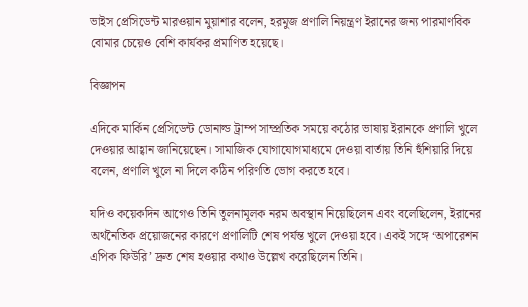ভাইস প্রেসিডেন্ট মারওয়ান মুয়াশার বলেন, হরমুজ প্রণালি নিয়ন্ত্রণ ইরানের জন্য পারমাণবিক বোমার চেয়েও বেশি কার্যকর প্রমাণিত হয়েছে।

বিজ্ঞাপন

এদিকে মার্কিন প্রেসিডেন্ট ডোনাল্ড ট্রাম্প সাম্প্রতিক সময়ে কঠোর ভাষায় ইরানকে প্রণালি খুলে দেওয়ার আহ্বান জানিয়েছেন। সামাজিক যোগাযোগমাধ্যমে দেওয়া বার্তায় তিনি হুঁশিয়ারি দিয়ে বলেন, প্রণালি খুলে না দিলে কঠিন পরিণতি ভোগ করতে হবে।

যদিও কয়েকদিন আগেও তিনি তুলনামূলক নরম অবস্থান নিয়েছিলেন এবং বলেছিলেন, ইরানের অর্থনৈতিক প্রয়োজনের কারণে প্রণালিটি শেষ পর্যন্ত খুলে দেওয়া হবে। একই সঙ্গে ‘অপারেশন এপিক ফিউরি’ দ্রুত শেষ হওয়ার কথাও উল্লেখ করেছিলেন তিনি।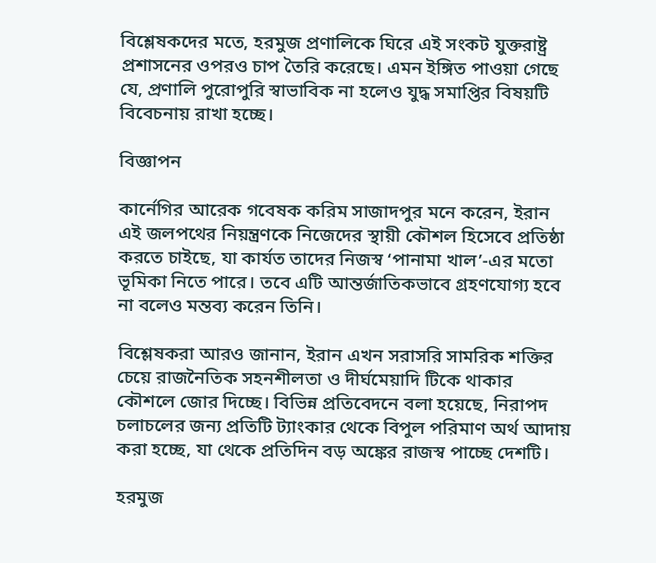বিশ্লেষকদের মতে, হরমুজ প্রণালিকে ঘিরে এই সংকট যুক্তরাষ্ট্র প্রশাসনের ওপরও চাপ তৈরি করেছে। এমন ইঙ্গিত পাওয়া গেছে যে, প্রণালি পুরোপুরি স্বাভাবিক না হলেও যুদ্ধ সমাপ্তির বিষয়টি বিবেচনায় রাখা হচ্ছে।

বিজ্ঞাপন

কার্নেগির আরেক গবেষক করিম সাজাদপুর মনে করেন, ইরান এই জলপথের নিয়ন্ত্রণকে নিজেদের স্থায়ী কৌশল হিসেবে প্রতিষ্ঠা করতে চাইছে, যা কার্যত তাদের নিজস্ব ‘পানামা খাল’-এর মতো ভূমিকা নিতে পারে। তবে এটি আন্তর্জাতিকভাবে গ্রহণযোগ্য হবে না বলেও মন্তব্য করেন তিনি।

বিশ্লেষকরা আরও জানান, ইরান এখন সরাসরি সামরিক শক্তির চেয়ে রাজনৈতিক সহনশীলতা ও দীর্ঘমেয়াদি টিকে থাকার কৌশলে জোর দিচ্ছে। বিভিন্ন প্রতিবেদনে বলা হয়েছে, নিরাপদ চলাচলের জন্য প্রতিটি ট্যাংকার থেকে বিপুল পরিমাণ অর্থ আদায় করা হচ্ছে, যা থেকে প্রতিদিন বড় অঙ্কের রাজস্ব পাচ্ছে দেশটি।

হরমুজ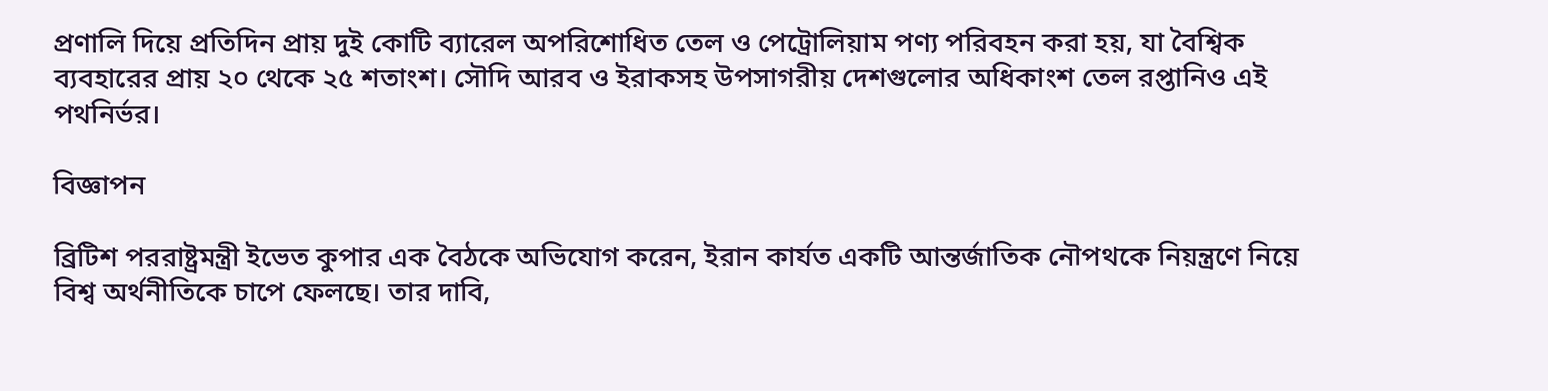প্রণালি দিয়ে প্রতিদিন প্রায় দুই কোটি ব্যারেল অপরিশোধিত তেল ও পেট্রোলিয়াম পণ্য পরিবহন করা হয়, যা বৈশ্বিক ব্যবহারের প্রায় ২০ থেকে ২৫ শতাংশ। সৌদি আরব ও ইরাকসহ উপসাগরীয় দেশগুলোর অধিকাংশ তেল রপ্তানিও এই পথনির্ভর।

বিজ্ঞাপন

ব্রিটিশ পররাষ্ট্রমন্ত্রী ইভেত কুপার এক বৈঠকে অভিযোগ করেন, ইরান কার্যত একটি আন্তর্জাতিক নৌপথকে নিয়ন্ত্রণে নিয়ে বিশ্ব অর্থনীতিকে চাপে ফেলছে। তার দাবি,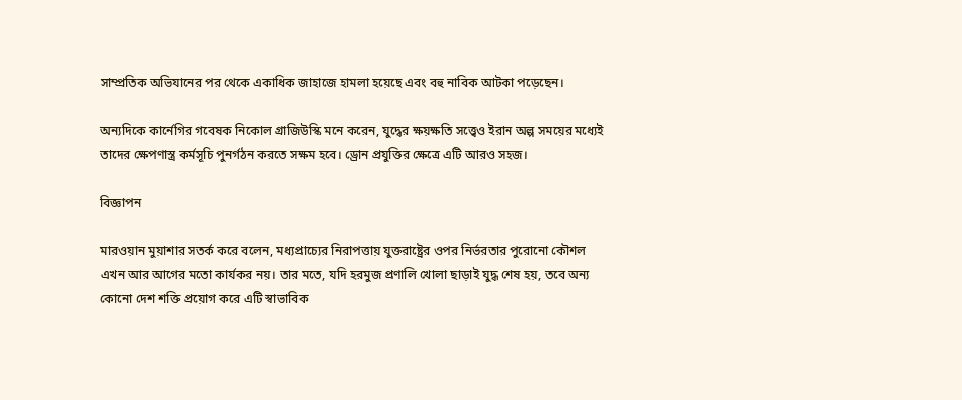সাম্প্রতিক অভিযানের পর থেকে একাধিক জাহাজে হামলা হয়েছে এবং বহু নাবিক আটকা পড়েছেন।

অন্যদিকে কার্নেগির গবেষক নিকোল গ্রাজিউস্কি মনে করেন, যুদ্ধের ক্ষয়ক্ষতি সত্ত্বেও ইরান অল্প সময়ের মধ্যেই তাদের ক্ষেপণাস্ত্র কর্মসূচি পুনর্গঠন করতে সক্ষম হবে। ড্রোন প্রযুক্তির ক্ষেত্রে এটি আরও সহজ।

বিজ্ঞাপন

মারওয়ান মুয়াশার সতর্ক করে বলেন, মধ্যপ্রাচ্যের নিরাপত্তায় যুক্তরাষ্ট্রের ওপর নির্ভরতার পুরোনো কৌশল এখন আর আগের মতো কার্যকর নয়। তার মতে, যদি হরমুজ প্রণালি খোলা ছাড়াই যুদ্ধ শেষ হয়, তবে অন্য কোনো দেশ শক্তি প্রয়োগ করে এটি স্বাভাবিক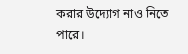করার উদ্যোগ নাও নিতে পারে।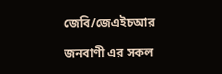জেবি/জেএইচআর

জনবাণী এর সকল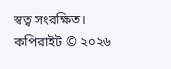স্বত্ব সংরক্ষিত। কপিরাইট © ২০২৬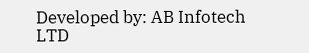Developed by: AB Infotech LTD